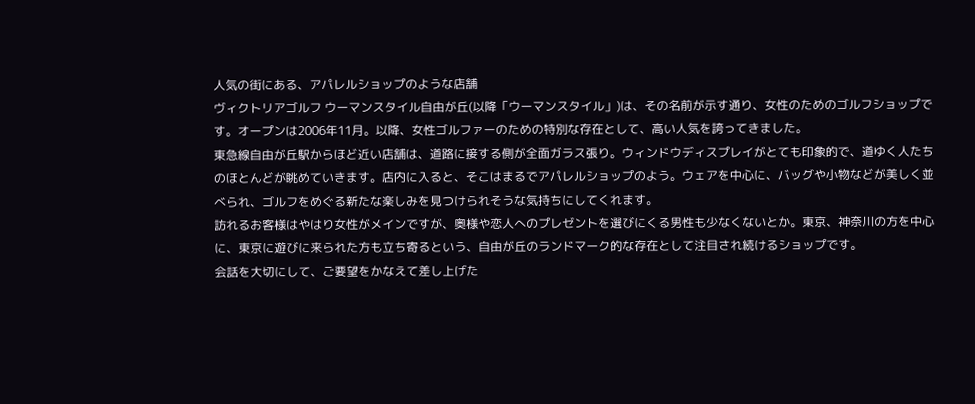人気の街にある、アパレルショップのような店舗
ヴィクトリアゴルフ ウーマンスタイル自由が丘(以降「ウーマンスタイル」)は、その名前が示す通り、女性のためのゴルフショップです。オープンは2006年11月。以降、女性ゴルファーのための特別な存在として、高い人気を誇ってきました。
東急線自由が丘駅からほど近い店舗は、道路に接する側が全面ガラス張り。ウィンドウディスプレイがとても印象的で、道ゆく人たちのほとんどが眺めていきます。店内に入ると、そこはまるでアパレルショップのよう。ウェアを中心に、バッグや小物などが美しく並べられ、ゴルフをめぐる新たな楽しみを見つけられそうな気持ちにしてくれます。
訪れるお客様はやはり女性がメインですが、奥様や恋人へのプレゼントを選びにくる男性も少なくないとか。東京、神奈川の方を中心に、東京に遊びに来られた方も立ち寄るという、自由が丘のランドマーク的な存在として注目され続けるショップです。
会話を大切にして、ご要望をかなえて差し上げた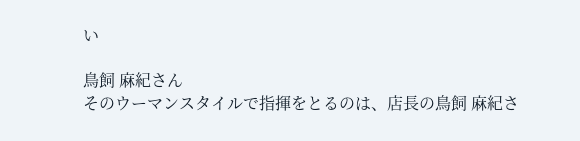い

鳥飼 麻紀さん
そのウーマンスタイルで指揮をとるのは、店長の鳥飼 麻紀さ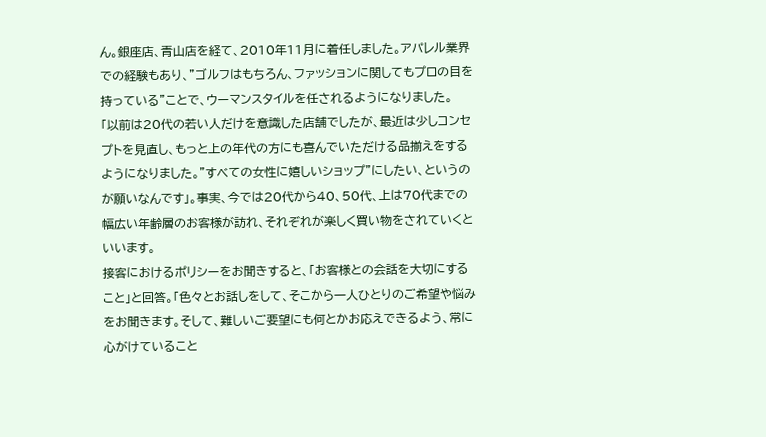ん。銀座店、青山店を経て、2010年11月に着任しました。アパレル業界での経験もあり、"ゴルフはもちろん、ファッションに関してもプロの目を持っている"ことで、ウーマンスタイルを任されるようになりました。
「以前は20代の若い人だけを意識した店舗でしたが、最近は少しコンセプトを見直し、もっと上の年代の方にも喜んでいただける品揃えをするようになりました。"すべての女性に嬉しいショップ"にしたい、というのが願いなんです」。事実、今では20代から40、50代、上は70代までの幅広い年齢層のお客様が訪れ、それぞれが楽しく買い物をされていくといいます。
接客におけるポリシーをお聞きすると、「お客様との会話を大切にすること」と回答。「色々とお話しをして、そこから一人ひとりのご希望や悩みをお聞きます。そして、難しいご要望にも何とかお応えできるよう、常に心がけていること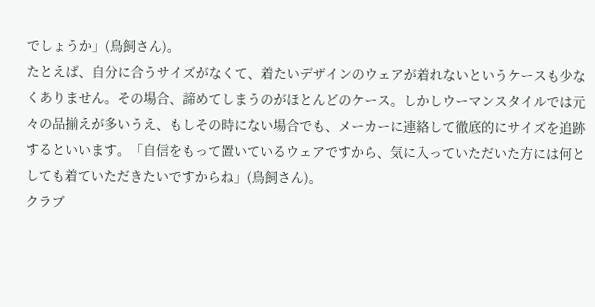でしょうか」(鳥飼さん)。
たとえば、自分に合うサイズがなくて、着たいデザインのウェアが着れないというケースも少なくありません。その場合、諦めてしまうのがほとんどのケース。しかしウーマンスタイルでは元々の品揃えが多いうえ、もしその時にない場合でも、メーカーに連絡して徹底的にサイズを追跡するといいます。「自信をもって置いているウェアですから、気に入っていただいた方には何としても着ていただきたいですからね」(鳥飼さん)。
クラブ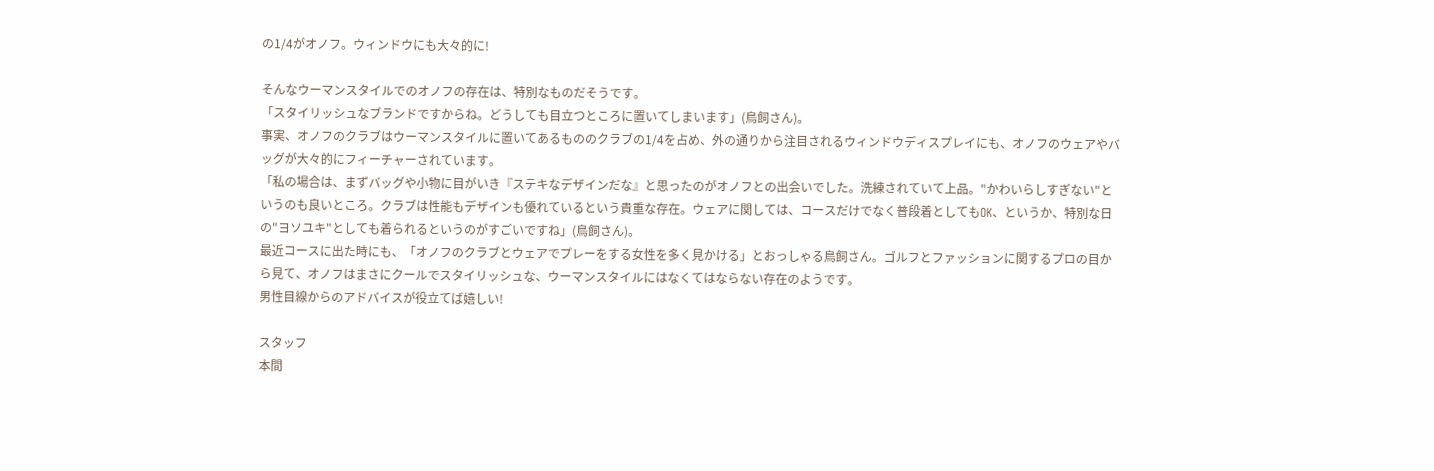の1/4がオノフ。ウィンドウにも大々的に!

そんなウーマンスタイルでのオノフの存在は、特別なものだそうです。
「スタイリッシュなブランドですからね。どうしても目立つところに置いてしまいます」(鳥飼さん)。
事実、オノフのクラブはウーマンスタイルに置いてあるもののクラブの1/4を占め、外の通りから注目されるウィンドウディスプレイにも、オノフのウェアやバッグが大々的にフィーチャーされています。
「私の場合は、まずバッグや小物に目がいき『ステキなデザインだな』と思ったのがオノフとの出会いでした。洗練されていて上品。"かわいらしすぎない"というのも良いところ。クラブは性能もデザインも優れているという貴重な存在。ウェアに関しては、コースだけでなく普段着としてもOK、というか、特別な日の"ヨソユキ"としても着られるというのがすごいですね」(鳥飼さん)。
最近コースに出た時にも、「オノフのクラブとウェアでプレーをする女性を多く見かける」とおっしゃる鳥飼さん。ゴルフとファッションに関するプロの目から見て、オノフはまさにクールでスタイリッシュな、ウーマンスタイルにはなくてはならない存在のようです。
男性目線からのアドバイスが役立てば嬉しい!

スタッフ
本間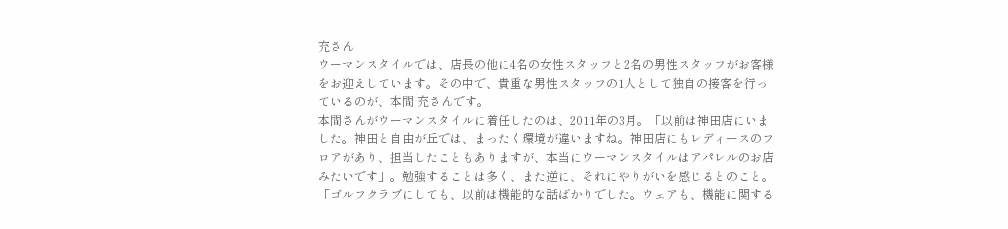充さん
ウーマンスタイルでは、店長の他に4名の女性スタッフと2名の男性スタッフがお客様をお迎えしています。その中で、貴重な男性スタッフの1人として独自の接客を行っているのが、本間 充さんです。
本間さんがウーマンスタイルに着任したのは、2011年の3月。「以前は神田店にいました。神田と自由が丘では、まったく環境が違いますね。神田店にもレディースのフロアがあり、担当したこともありますが、本当にウーマンスタイルはアパレルのお店みたいです」。勉強することは多く、また逆に、それにやりがいを感じるとのこと。
「ゴルフクラブにしても、以前は機能的な話ばかりでした。ウェアも、機能に関する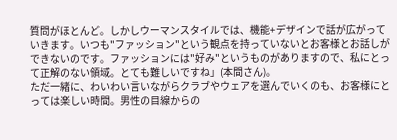質問がほとんど。しかしウーマンスタイルでは、機能+デザインで話が広がっていきます。いつも"ファッション"という観点を持っていないとお客様とお話しができないのです。ファッションには"好み"というものがありますので、私にとって正解のない領域。とても難しいですね」(本間さん)。
ただ一緒に、わいわい言いながらクラブやウェアを選んでいくのも、お客様にとっては楽しい時間。男性の目線からの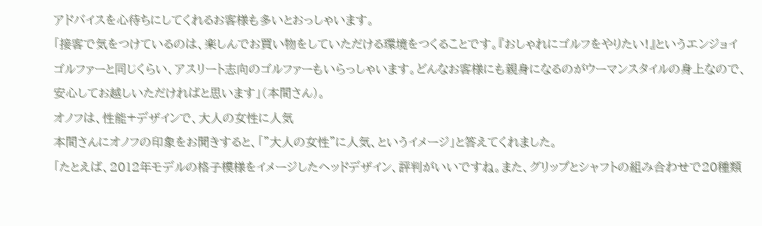アドバイスを心待ちにしてくれるお客様も多いとおっしゃいます。
「接客で気をつけているのは、楽しんでお買い物をしていただける環境をつくることです。『おしゃれにゴルフをやりたい!』というエンジョイゴルファーと同じくらい、アスリート志向のゴルファーもいらっしゃいます。どんなお客様にも親身になるのがウーマンスタイルの身上なので、安心してお越しいただければと思います」(本間さん)。
オノフは、性能+デザインで、大人の女性に人気
本間さんにオノフの印象をお聞きすると、「"大人の女性"に人気、というイメージ」と答えてくれました。
「たとえば、2012年モデルの格子模様をイメージしたヘッドデザイン、評判がいいですね。また、グリップとシャフトの組み合わせで20種類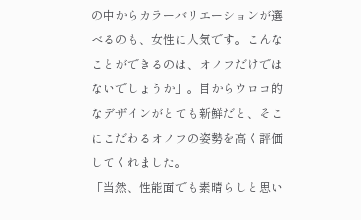の中からカラーバリエーションが選べるのも、女性に人気です。こんなことができるのは、オノフだけではないでしょうか」。目からウロコ的なデザインがとても新鮮だと、そこにこだわるオノフの姿勢を高く評価してくれました。
「当然、性能面でも素晴らしと思い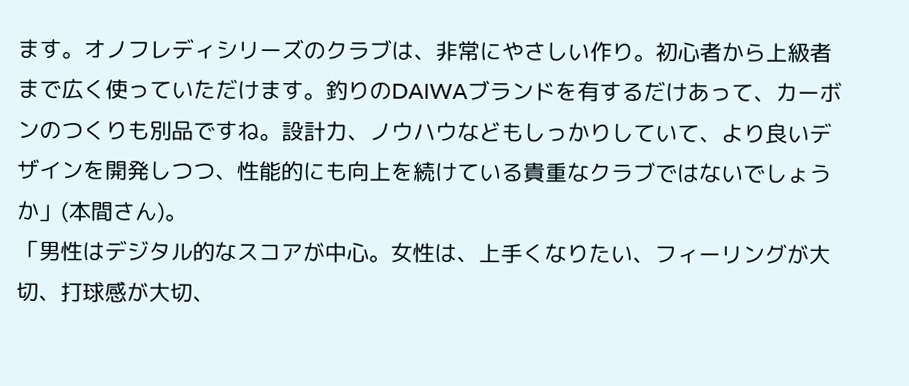ます。オノフレディシリーズのクラブは、非常にやさしい作り。初心者から上級者まで広く使っていただけます。釣りのDAIWAブランドを有するだけあって、カーボンのつくりも別品ですね。設計力、ノウハウなどもしっかりしていて、より良いデザインを開発しつつ、性能的にも向上を続けている貴重なクラブではないでしょうか」(本間さん)。
「男性はデジタル的なスコアが中心。女性は、上手くなりたい、フィーリングが大切、打球感が大切、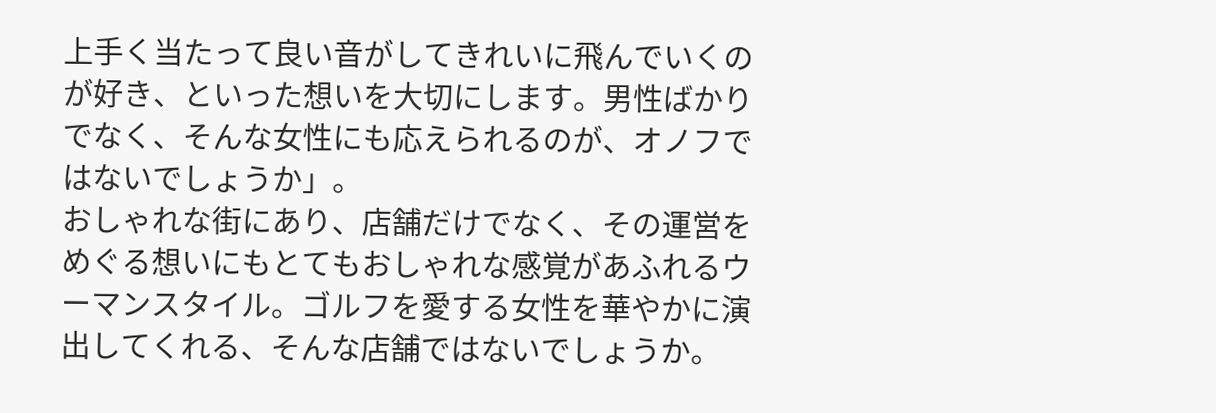上手く当たって良い音がしてきれいに飛んでいくのが好き、といった想いを大切にします。男性ばかりでなく、そんな女性にも応えられるのが、オノフではないでしょうか」。
おしゃれな街にあり、店舗だけでなく、その運営をめぐる想いにもとてもおしゃれな感覚があふれるウーマンスタイル。ゴルフを愛する女性を華やかに演出してくれる、そんな店舗ではないでしょうか。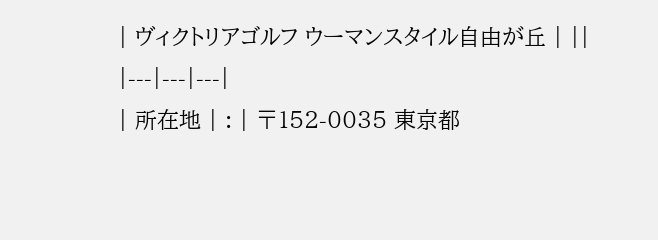| ヴィクトリアゴルフ ウーマンスタイル自由が丘 | ||
|---|---|---|
| 所在地 | : | 〒152-0035 東京都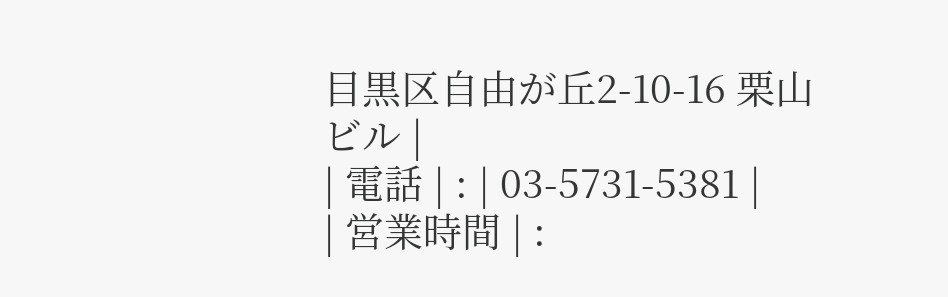目黒区自由が丘2-10-16 栗山ビル |
| 電話 | : | 03-5731-5381 |
| 営業時間 | :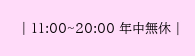| 11:00~20:00 年中無休 |